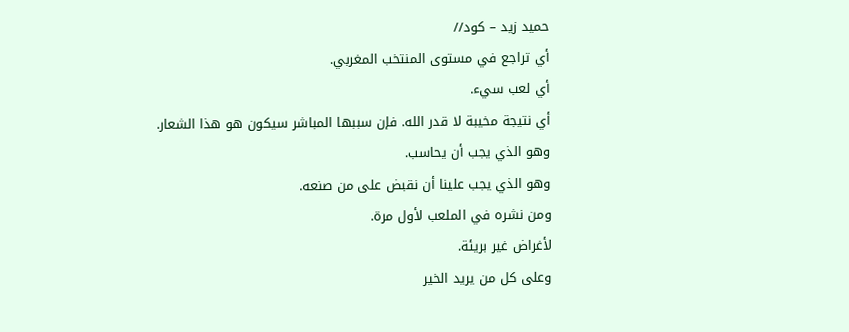حميد زيد – كود//
أي تراجع في مستوى المنتخب المغربي.
أي لعب سيء.
أي نتيجة مخيبة لا قدر الله. فإن سببها المباشر سيكون هو هذا الشعار.
وهو الذي يجب أن يحاسب.
وهو الذي يجب علينا أن نقبض على من صنعه.
ومن نشره في الملعب لأول مرة.
لأغراض غير بريئة.
وعلى كل من يريد الخير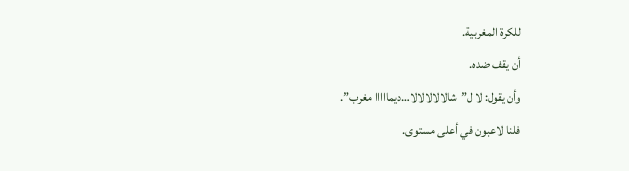للكرة المغربية.
أن يقف ضده.
وأن يقول: لا ل”شالالالالالا…ديمااااا مغرب”.
فلنا لاعبون في أعلى مستوى.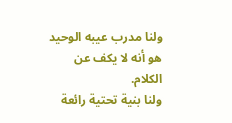ولنا مدرب عيبه الوحيد هو أنه لا يكف عن الكلام.
ولنا بنية تحتية رائعة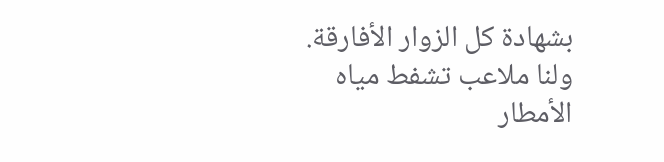بشهادة كل الزوار الأفارقة.
ولنا ملاعب تشفط مياه الأمطار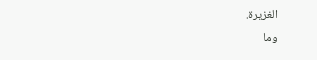الغزيرة.
وما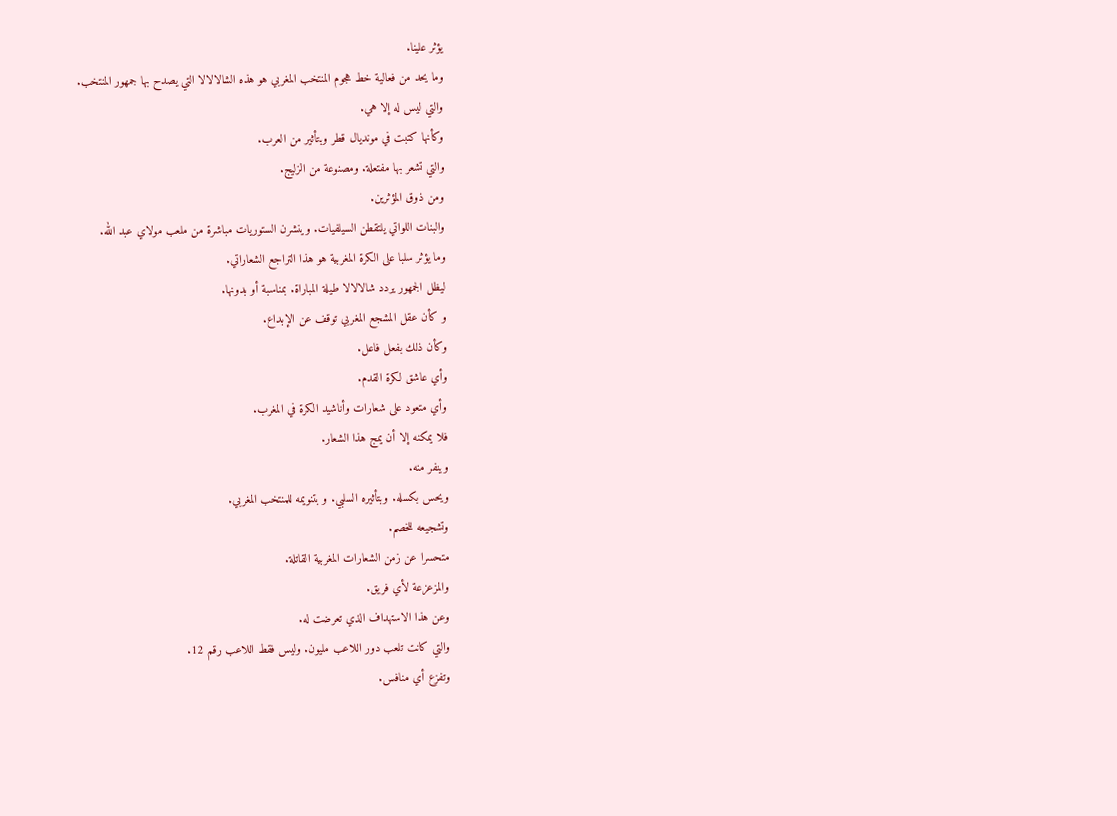يؤثر علينا.
وما يحد من فعالية خط هجوم المنتخب المغربي هو هذه الشالالالا التي يصدح بها جمهور المنتخب.
والتي ليس له إلا هي.
وكأنها كتبت في مونديال قطر وبتأثير من العرب.
والتي تشعر بها مفتعلة. ومصنوعة من الزليج.
ومن ذوق المؤثرين.
والبنات اللواتي يلتقطن السيلفيات. وينشرن الستوريات مباشرة من ملعب مولاي عبد الله.
وما يؤثر سلبا على الكرة المغربية هو هذا التراجع الشعاراتي.
ليظل الجمهور يردد شالالالا طيلة المباراة. بمناسبة أو بدونها.
و كأن عقل المشجع المغربي توقف عن الإبداع.
وكأن ذلك بفعل فاعل.
وأي عاشق لكرة القدم.
وأي متعود على شعارات وأناشيد الكرة في المغرب.
فلا يمكنه إلا أن يمج هذا الشعار.
وينفر منه.
ويحس بكسله. وبتأثيره السلبي. و بتنويمه للمنتخب المغربي.
وتشجيعه للخصم.
متحسرا عن زمن الشعارات المغربية القاتلة.
والمزعزعة لأي فريق.
وعن هذا الاستهداف الذي تعرضت له.
والتي كانت تلعب دور اللاعب مليون. وليس فقط اللاعب رقم 12.
وتفزع أي منافس.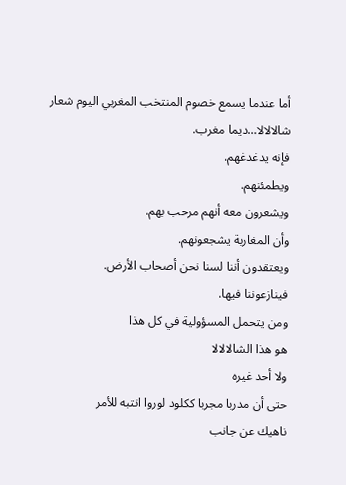أما عندما يسمع خصوم المنتخب المغربي اليوم شعار شالالالا…ديما مغرب.
فإنه يدغدغهم.
ويطمئنهم.
ويشعرون معه أنهم مرحب بهم.
وأن المغاربة يشجعونهم.
ويعتقدون أننا لسنا نحن أصحاب الأرض.
فينازعوننا فيها.
ومن يتحمل المسؤولية في كل هذا
هو هذا الشالالالا
ولا أحد غيره
حتى أن مدربا مجربا ككلود لوروا انتبه للأمر
ناهيك عن جانب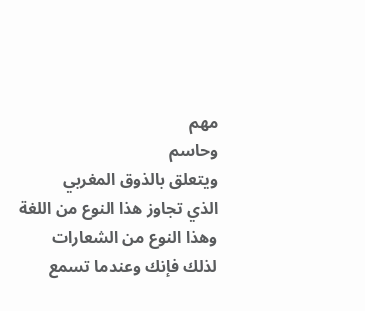مهم
وحاسم
ويتعلق بالذوق المغربي
الذي تجاوز هذا النوع من اللغة
وهذا النوع من الشعارات
لذلك فإنك وعندما تسمع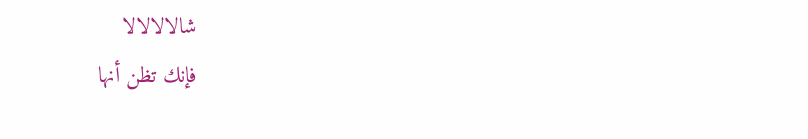شالالالالا
فإنك تظن أنها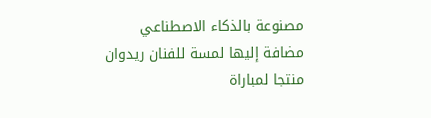مصنوعة بالذكاء الاصطناعي
مضافة إليها لمسة للفنان ريدوان
منتجا لمباراة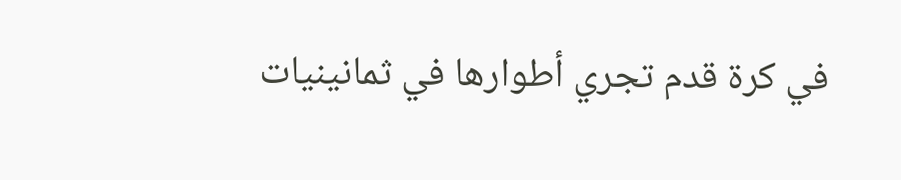في كرة قدم تجري أطوارها في ثمانينيات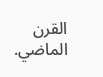القرن الماضي.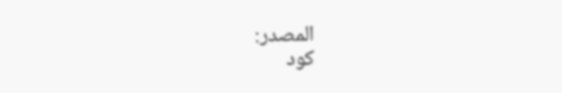المصدر:
كود